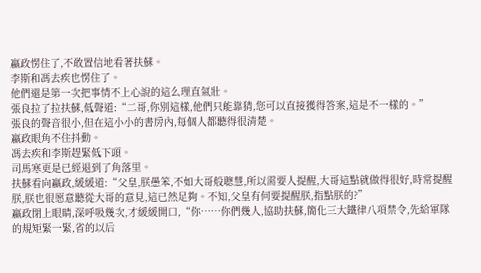嬴政愣住了,不敢置信地看著扶蘇。
李斯和馮去疾也愣住了。
他們還是第一次把事情不上心說的這么理直氣壯。
張良拉了拉扶蘇,低聲道:“二哥,你別這樣,他們只能靠猜,您可以直接獲得答案,這是不一樣的。”
張良的聲音很小,但在這小小的書房內,每個人都聽得很清楚。
嬴政眼角不住抖動。
馮去疾和李斯趕緊低下頭。
司馬寒更是已經退到了角落里。
扶蘇看向嬴政,緩緩道:“父皇,朕愚笨,不如大哥般聰慧,所以需要人提醒,大哥這點就做得很好,時常提醒朕,朕也很愿意聽從大哥的意見,這已然足夠。不知,父皇有何要提醒朕,指點朕的?”
嬴政閉上眼睛,深呼吸幾次,才緩緩開口,“你……你們幾人,協助扶蘇,簡化三大鐵律八項禁令,先給軍隊的規矩緊一緊,省的以后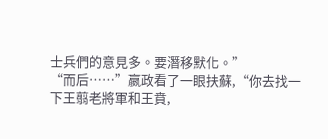士兵們的意見多。要潛移默化。”
“而后……”嬴政看了一眼扶蘇,“你去找一下王翦老將軍和王賁,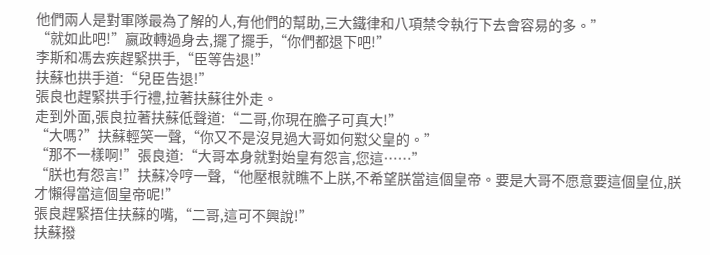他們兩人是對軍隊最為了解的人,有他們的幫助,三大鐵律和八項禁令執行下去會容易的多。”
“就如此吧!”嬴政轉過身去,擺了擺手,“你們都退下吧!”
李斯和馮去疾趕緊拱手,“臣等告退!”
扶蘇也拱手道:“兒臣告退!”
張良也趕緊拱手行禮,拉著扶蘇往外走。
走到外面,張良拉著扶蘇低聲道:“二哥,你現在膽子可真大!”
“大嗎?”扶蘇輕笑一聲,“你又不是沒見過大哥如何懟父皇的。”
“那不一樣啊!”張良道:“大哥本身就對始皇有怨言,您這……”
“朕也有怨言!”扶蘇冷哼一聲,“他壓根就瞧不上朕,不希望朕當這個皇帝。要是大哥不愿意要這個皇位,朕才懶得當這個皇帝呢!”
張良趕緊捂住扶蘇的嘴,“二哥,這可不興說!”
扶蘇撥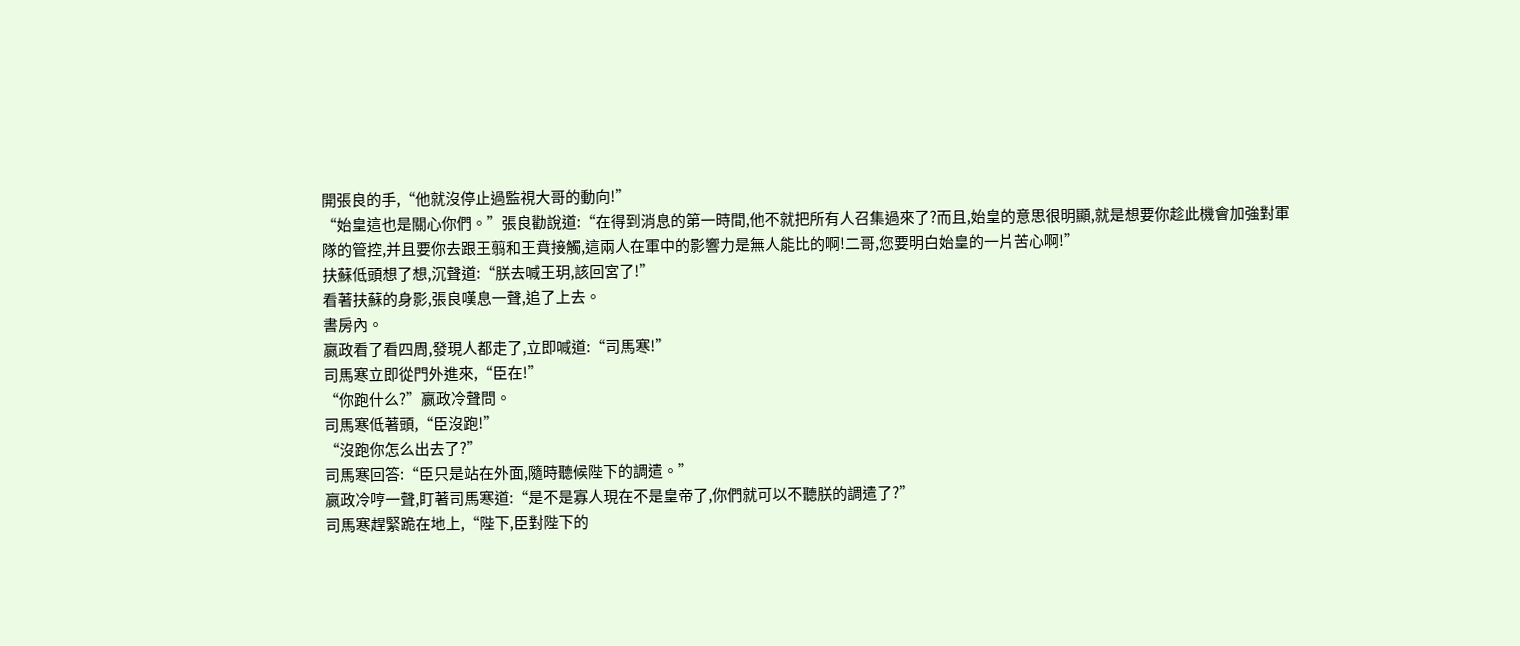開張良的手,“他就沒停止過監視大哥的動向!”
“始皇這也是關心你們。”張良勸說道:“在得到消息的第一時間,他不就把所有人召集過來了?而且,始皇的意思很明顯,就是想要你趁此機會加強對軍隊的管控,并且要你去跟王翦和王賁接觸,這兩人在軍中的影響力是無人能比的啊!二哥,您要明白始皇的一片苦心啊!”
扶蘇低頭想了想,沉聲道:“朕去喊王玥,該回宮了!”
看著扶蘇的身影,張良嘆息一聲,追了上去。
書房內。
嬴政看了看四周,發現人都走了,立即喊道:“司馬寒!”
司馬寒立即從門外進來,“臣在!”
“你跑什么?”嬴政冷聲問。
司馬寒低著頭,“臣沒跑!”
“沒跑你怎么出去了?”
司馬寒回答:“臣只是站在外面,隨時聽候陛下的調遣。”
嬴政冷哼一聲,盯著司馬寒道:“是不是寡人現在不是皇帝了,你們就可以不聽朕的調遣了?”
司馬寒趕緊跪在地上,“陛下,臣對陛下的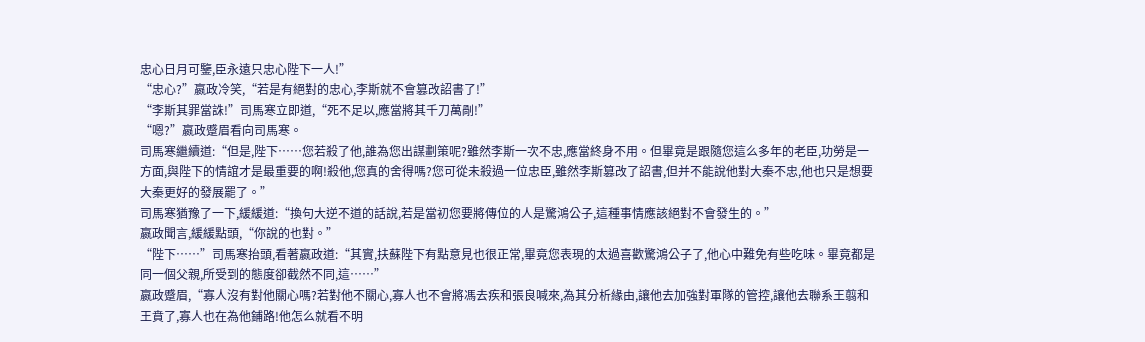忠心日月可鑒,臣永遠只忠心陛下一人!”
“忠心?”嬴政冷笑,“若是有絕對的忠心,李斯就不會篡改詔書了!”
“李斯其罪當誅!”司馬寒立即道,“死不足以,應當將其千刀萬剮!”
“嗯?”嬴政蹙眉看向司馬寒。
司馬寒繼續道:“但是,陛下……您若殺了他,誰為您出謀劃策呢?雖然李斯一次不忠,應當終身不用。但畢竟是跟隨您這么多年的老臣,功勞是一方面,與陛下的情誼才是最重要的啊!殺他,您真的舍得嗎?您可從未殺過一位忠臣,雖然李斯篡改了詔書,但并不能說他對大秦不忠,他也只是想要大秦更好的發展罷了。”
司馬寒猶豫了一下,緩緩道:“換句大逆不道的話說,若是當初您要將傳位的人是驚鴻公子,這種事情應該絕對不會發生的。”
嬴政聞言,緩緩點頭,“你說的也對。”
“陛下……”司馬寒抬頭,看著嬴政道:“其實,扶蘇陛下有點意見也很正常,畢竟您表現的太過喜歡驚鴻公子了,他心中難免有些吃味。畢竟都是同一個父親,所受到的態度卻截然不同,這……”
嬴政蹙眉,“寡人沒有對他關心嗎?若對他不關心,寡人也不會將馮去疾和張良喊來,為其分析緣由,讓他去加強對軍隊的管控,讓他去聯系王翦和王賁了,寡人也在為他鋪路!他怎么就看不明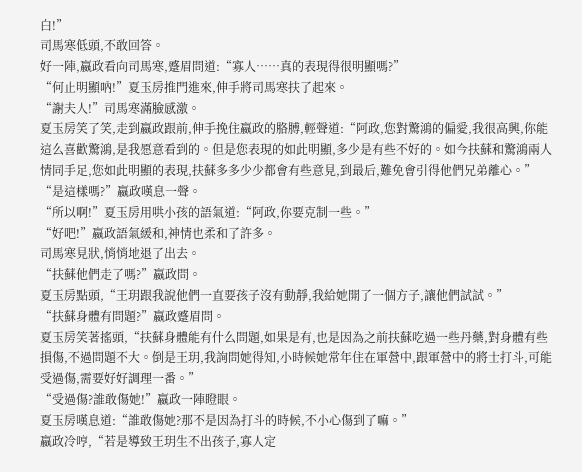白!”
司馬寒低頭,不敢回答。
好一陣,嬴政看向司馬寒,蹙眉問道:“寡人……真的表現得很明顯嗎?”
“何止明顯吶!”夏玉房推門進來,伸手將司馬寒扶了起來。
“謝夫人!”司馬寒滿臉感激。
夏玉房笑了笑,走到嬴政跟前,伸手挽住嬴政的胳膊,輕聲道:“阿政,您對驚鴻的偏愛,我很高興,你能這么喜歡驚鴻,是我愿意看到的。但是您表現的如此明顯,多少是有些不好的。如今扶蘇和驚鴻兩人情同手足,您如此明顯的表現,扶蘇多多少少都會有些意見,到最后,難免會引得他們兄弟離心。”
“是這樣嗎?”嬴政嘆息一聲。
“所以啊!”夏玉房用哄小孩的語氣道:“阿政,你要克制一些。”
“好吧!”嬴政語氣緩和,神情也柔和了許多。
司馬寒見狀,悄悄地退了出去。
“扶蘇他們走了嗎?”嬴政問。
夏玉房點頭,“王玥跟我說他們一直要孩子沒有動靜,我給她開了一個方子,讓他們試試。”
“扶蘇身體有問題?”嬴政蹙眉問。
夏玉房笑著搖頭,“扶蘇身體能有什么問題,如果是有,也是因為之前扶蘇吃過一些丹藥,對身體有些損傷,不過問題不大。倒是王玥,我詢問她得知,小時候她常年住在軍營中,跟軍營中的將士打斗,可能受過傷,需要好好調理一番。”
“受過傷?誰敢傷她!”嬴政一陣瞪眼。
夏玉房嘆息道:“誰敢傷她?那不是因為打斗的時候,不小心傷到了嘛。”
嬴政冷哼,“若是導致王玥生不出孩子,寡人定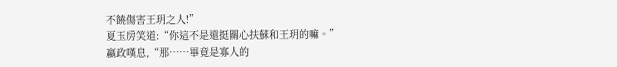不饒傷害王玥之人!”
夏玉房笑道:“你這不是還挺關心扶蘇和王玥的嘛。”
嬴政嘆息,“那……畢竟是寡人的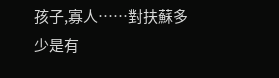孩子,寡人……對扶蘇多少是有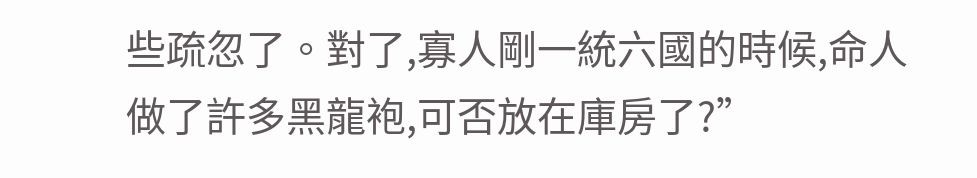些疏忽了。對了,寡人剛一統六國的時候,命人做了許多黑龍袍,可否放在庫房了?”